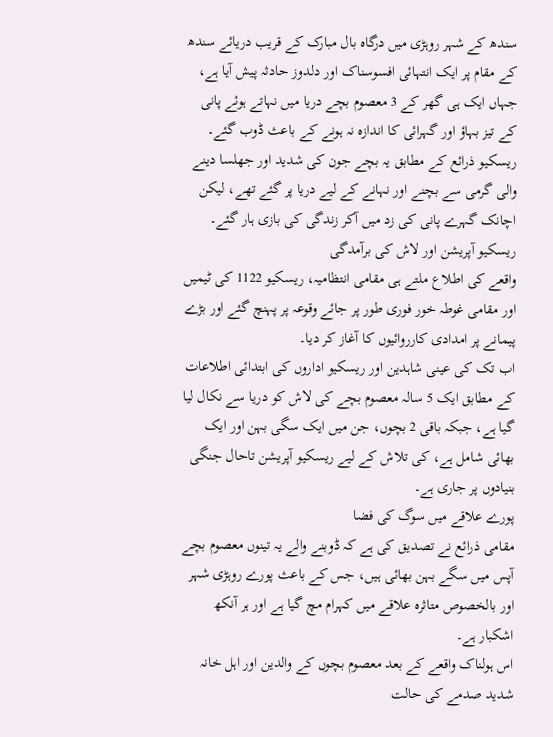سندھ کے شہر روہڑی میں درگاہ بال مبارک کے قریب دریائے سندھ کے مقام پر ایک انتہائی افسوسناک اور دلدوز حادثہ پیش آیا ہے، جہاں ایک ہی گھر کے 3 معصوم بچے دریا میں نہاتے ہوئے پانی کے تیز بہاؤ اور گہرائی کا اندازہ نہ ہونے کے باعث ڈوب گئے۔
ریسکیو ذرائع کے مطابق یہ بچے جون کی شدید اور جھلسا دینے والی گرمی سے بچنے اور نہانے کے لیے دریا پر گئے تھے، لیکن اچانک گہرے پانی کی زد میں آکر زندگی کی بازی ہار گئے۔
ریسکیو آپریشن اور لاش کی برآمدگی
واقعے کی اطلاع ملتے ہی مقامی انتظامیہ، ریسکیو 1122 کی ٹیمیں اور مقامی غوطہ خور فوری طور پر جائے وقوعہ پر پہنچ گئے اور بڑے پیمانے پر امدادی کارروائیوں کا آغاز کر دیا۔
اب تک کی عینی شاہدین اور ریسکیو اداروں کی ابتدائی اطلاعات کے مطابق ایک 5 سالہ معصوم بچے کی لاش کو دریا سے نکال لیا گیا ہے، جبکہ باقی 2 بچوں، جن میں ایک سگی بہن اور ایک بھائی شامل ہے، کی تلاش کے لیے ریسکیو آپریشن تاحال جنگی بنیادوں پر جاری ہے۔
پورے علاقے میں سوگ کی فضا
مقامی ذرائع نے تصدیق کی ہے کہ ڈوبنے والے یہ تینوں معصوم بچے آپس میں سگے بہن بھائی ہیں، جس کے باعث پورے روہڑی شہر اور بالخصوص متاثرہ علاقے میں کہرام مچ گیا ہے اور ہر آنکھ اشکبار ہے۔
اس ہولناک واقعے کے بعد معصوم بچوں کے والدین اور اہل خانہ شدید صدمے کی حالت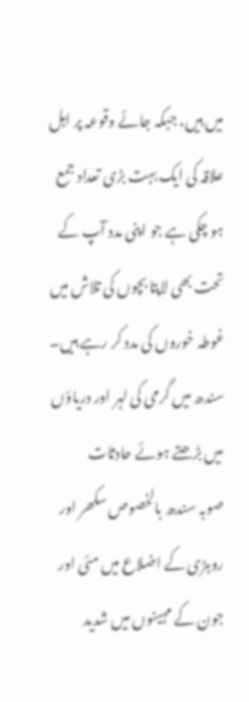میں ہیں، جبکہ جائے وقوعہ پر اہل علاقہ کی ایک بہت بڑی تعداد جمع ہو چکی ہے جو اپنی مدد آپ کے تحت بھی لاپتا بچوں کی تلاش میں غوطہ خوروں کی مدد کر رہے ہیں۔
سندھ میں گرمی کی لہر اور دریاؤں میں بڑھتے ہوئے حادثات
صوبہ سندھ بالخصوص سکھر اور روہڑی کے اضلاع میں مئی اور جون کے مہینوں میں شدید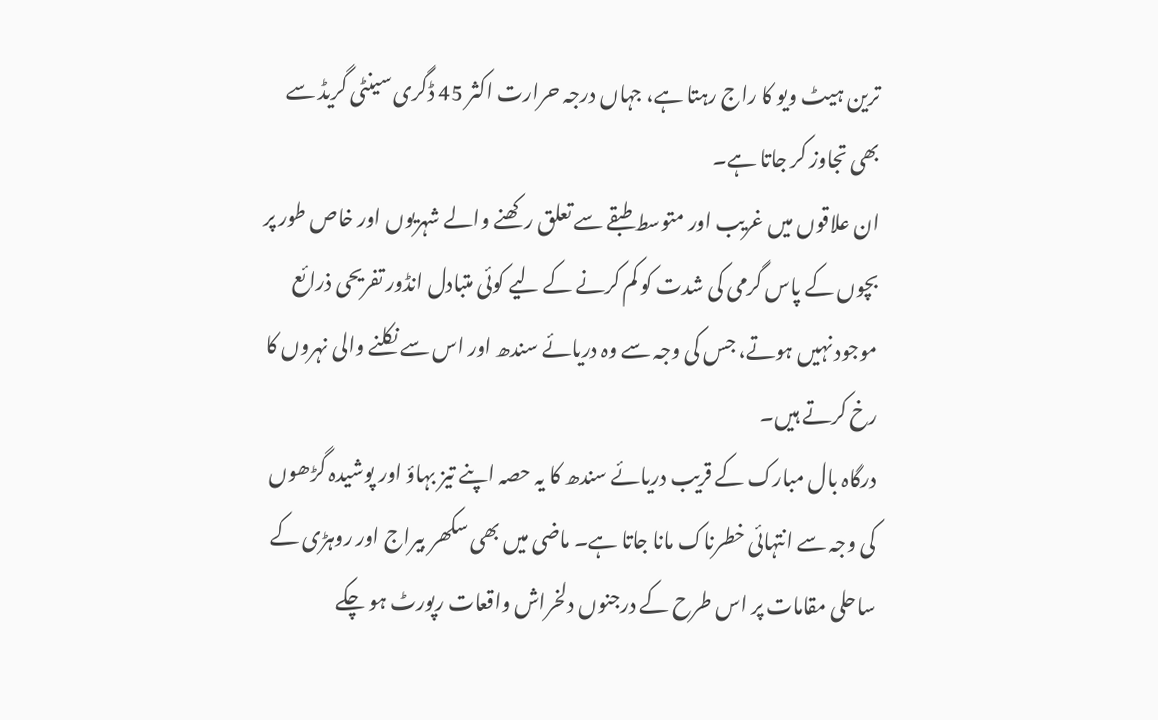ترین ہیٹ ویو کا راج رہتا ہے، جہاں درجہ حرارت اکثر 45 ڈگری سینٹی گریڈ سے بھی تجاوز کر جاتا ہے۔
ان علاقوں میں غریب اور متوسط طبقے سے تعلق رکھنے والے شہریوں اور خاص طور پر بچوں کے پاس گرمی کی شدت کو کم کرنے کے لیے کوئی متبادل انڈور تفریحی ذرائع موجود نہیں ہوتے، جس کی وجہ سے وہ دریائے سندھ اور اس سے نکلنے والی نہروں کا رخ کرتے ہیں۔
درگاہ بال مبارک کے قریب دریائے سندھ کا یہ حصہ اپنے تیز بہاؤ اور پوشیدہ گڑھوں کی وجہ سے انتہائی خطرناک مانا جاتا ہے۔ ماضی میں بھی سکھر بیراج اور روہڑی کے ساحلی مقامات پر اس طرح کے درجنوں دلخراش واقعات رپورٹ ہو چکے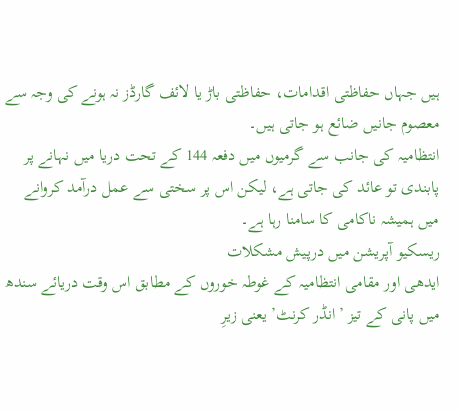ہیں جہاں حفاظتی اقدامات، حفاظتی باڑ یا لائف گارڈز نہ ہونے کی وجہ سے معصوم جانیں ضائع ہو جاتی ہیں۔
انتظامیہ کی جانب سے گرمیوں میں دفعہ 144 کے تحت دریا میں نہانے پر پابندی تو عائد کی جاتی ہے، لیکن اس پر سختی سے عمل درآمد کروانے میں ہمیشہ ناکامی کا سامنا رہا ہے۔
ریسکیو آپریشن میں درپیش مشکلات
ایدھی اور مقامی انتظامیہ کے غوطہ خوروں کے مطابق اس وقت دریائے سندھ میں پانی کے تیز ’انڈر کرنٹ’ یعنی زیرِ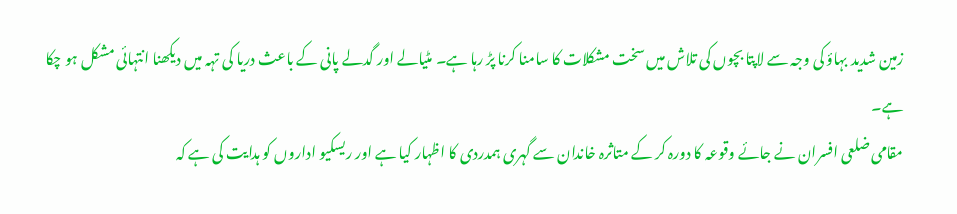زمین شدید بہاؤ کی وجہ سے لاپتا بچوں کی تلاش میں سخت مشکلات کا سامنا کرنا پڑ رہا ہے۔ مٹیالے اور گدلے پانی کے باعث دریا کی تہہ میں دیکھنا انتہائی مشکل ہو چکا ہے۔
مقامی ضلعی افسران نے جائے وقوعہ کا دورہ کر کے متاثرہ خاندان سے گہری ہمدردی کا اظہار کیا ہے اور ریسکیو اداروں کو ہدایت کی ہے کہ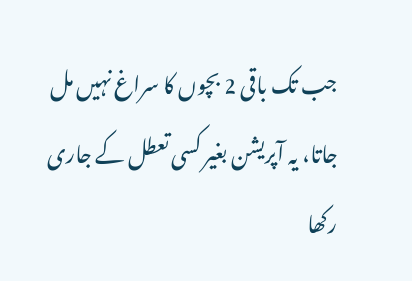جب تک باقی 2 بچوں کا سراغ نہیں مل جاتا، یہ آپریشن بغیر کسی تعطل کے جاری رکھا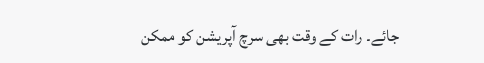جائے۔ رات کے وقت بھی سرچ آپریشن کو ممکن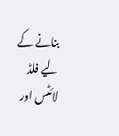بنانے کے لیے فلڈ لائٹس اور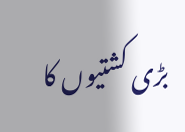بڑی کشتیوں کا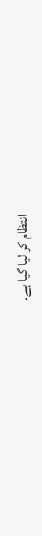انتظام کر لیا گیا ہے۔